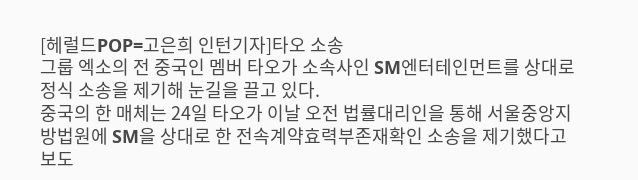[헤럴드POP=고은희 인턴기자]타오 소송
그룹 엑소의 전 중국인 멤버 타오가 소속사인 SM엔터테인먼트를 상대로 정식 소송을 제기해 눈길을 끌고 있다.
중국의 한 매체는 24일 타오가 이날 오전 법률대리인을 통해 서울중앙지방법원에 SM을 상대로 한 전속계약효력부존재확인 소송을 제기했다고 보도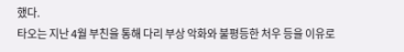했다.
타오는 지난 4월 부친을 통해 다리 부상 악화와 불평등한 처우 등을 이유로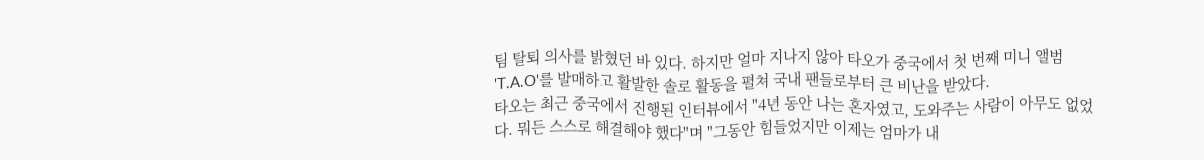팀 탈퇴 의사를 밝혔던 바 있다. 하지만 얼마 지나지 않아 타오가 중국에서 첫 번째 미니 앨범 'T.A.O'를 발매하고 활발한 솔로 활동을 펼쳐 국내 팬들로부터 큰 비난을 받았다.
타오는 최근 중국에서 진행된 인터뷰에서 "4년 동안 나는 혼자였고, 도와주는 사람이 아무도 없었다. 뭐든 스스로 해결해야 했다"며 "그동안 힘들었지만 이제는 엄마가 내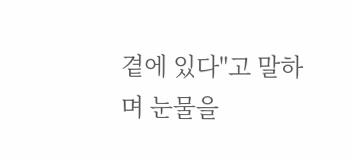곁에 있다"고 말하며 눈물을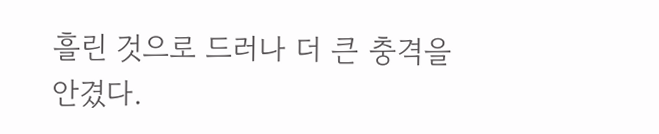흘린 것으로 드러나 더 큰 충격을 안겼다.